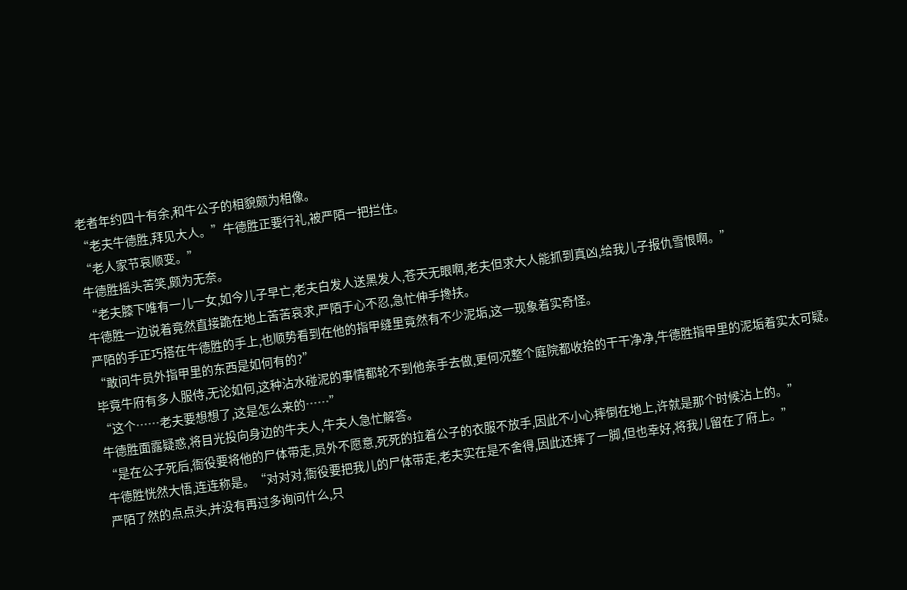老者年约四十有余,和牛公子的相貌颇为相像。
“老夫牛德胜,拜见大人。”牛德胜正要行礼,被严陌一把拦住。
“老人家节哀顺变。”
牛德胜摇头苦笑,颇为无奈。
“老夫膝下唯有一儿一女,如今儿子早亡,老夫白发人送黑发人,苍天无眼啊,老夫但求大人能抓到真凶,给我儿子报仇雪恨啊。”
牛德胜一边说着竟然直接跪在地上苦苦哀求,严陌于心不忍,急忙伸手搀扶。
严陌的手正巧搭在牛德胜的手上,也顺势看到在他的指甲缝里竟然有不少泥垢,这一现象着实奇怪。
“敢问牛员外指甲里的东西是如何有的?”
毕竟牛府有多人服侍,无论如何,这种沾水碰泥的事情都轮不到他亲手去做,更何况整个庭院都收拾的干干净净,牛德胜指甲里的泥垢着实太可疑。
“这个……老夫要想想了,这是怎么来的……”
牛德胜面露疑惑,将目光投向身边的牛夫人,牛夫人急忙解答。
“是在公子死后,衙役要将他的尸体带走,员外不愿意,死死的拉着公子的衣服不放手,因此不小心摔倒在地上,许就是那个时候沾上的。”
牛德胜恍然大悟,连连称是。“对对对,衙役要把我儿的尸体带走,老夫实在是不舍得,因此还摔了一脚,但也幸好,将我儿留在了府上。”
严陌了然的点点头,并没有再过多询问什么,只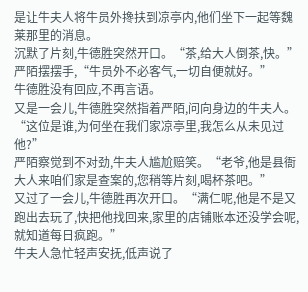是让牛夫人将牛员外搀扶到凉亭内,他们坐下一起等魏莱那里的消息。
沉默了片刻,牛德胜突然开口。“茶,给大人倒茶,快。”
严陌摆摆手,“牛员外不必客气,一切自便就好。”
牛德胜没有回应,不再言语。
又是一会儿,牛德胜突然指着严陌,问向身边的牛夫人。
“这位是谁,为何坐在我们家凉亭里,我怎么从未见过他?”
严陌察觉到不对劲,牛夫人尴尬赔笑。“老爷,他是县衙大人来咱们家是查案的,您稍等片刻,喝杯茶吧。”
又过了一会儿,牛德胜再次开口。“满仁呢,他是不是又跑出去玩了,快把他找回来,家里的店铺账本还没学会呢,就知道每日疯跑。”
牛夫人急忙轻声安抚,低声说了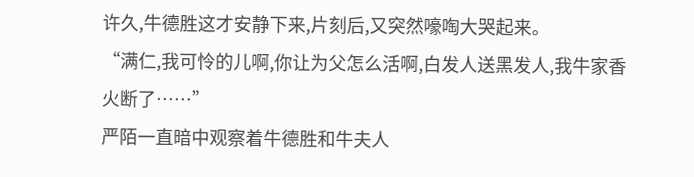许久,牛德胜这才安静下来,片刻后,又突然嚎啕大哭起来。
“满仁,我可怜的儿啊,你让为父怎么活啊,白发人送黑发人,我牛家香火断了……”
严陌一直暗中观察着牛德胜和牛夫人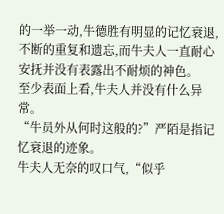的一举一动,牛德胜有明显的记忆衰退,不断的重复和遗忘,而牛夫人一直耐心安抚并没有表露出不耐烦的神色。
至少表面上看,牛夫人并没有什么异常。
“牛员外从何时这般的?”严陌是指记忆衰退的迹象。
牛夫人无奈的叹口气,“似乎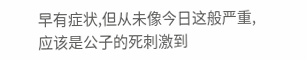早有症状,但从未像今日这般严重,应该是公子的死刺激到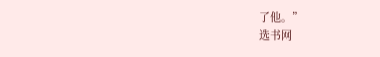了他。”
选书网